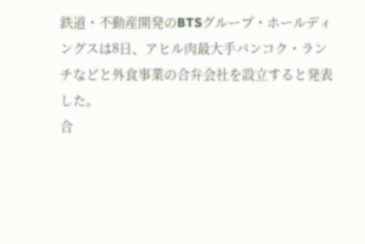鉄道・不動産開発のBTSグループ・ホールディングスは8日、アヒル肉最大手バンコク・ランチなどと外食事業の合弁会社を設立すると発表した。
合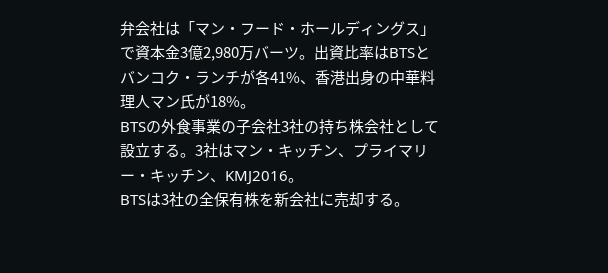弁会社は「マン・フード・ホールディングス」で資本金3億2,980万バーツ。出資比率はBTSとバンコク・ランチが各41%、香港出身の中華料理人マン氏が18%。
BTSの外食事業の子会社3社の持ち株会社として設立する。3社はマン・キッチン、プライマリー・キッチン、KMJ2016。
BTSは3社の全保有株を新会社に売却する。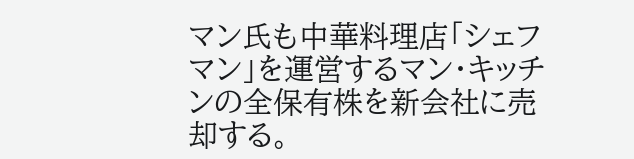マン氏も中華料理店「シェフマン」を運営するマン・キッチンの全保有株を新会社に売却する。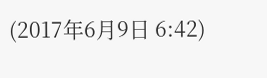(2017年6月9日 6:42)